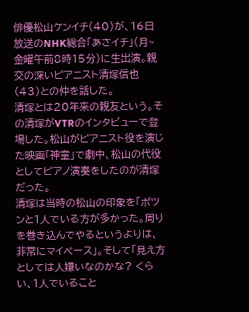俳優松山ケンイチ(40)が、16日放送のNHK総合「あさイチ」(月~金曜午前8時15分)に生出演。親交の深いピアニスト清塚信也(43)との仲を話した。
清塚とは20年来の親友という。その清塚がVTRのインタビューで登場した。松山がピアニスト役を演じた映画「神童」で劇中、松山の代役としてピアノ演奏をしたのが清塚だった。
清塚は当時の松山の印象を「ポツンと1人でいる方が多かった。周りを巻き込んでやるというよりは、非常にマイペース」。そして「見え方としては人嫌いなのかな? くらい、1人でいること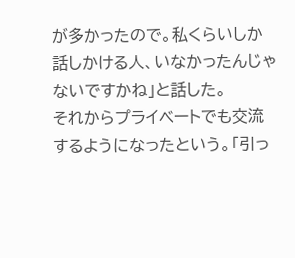が多かったので。私くらいしか話しかける人、いなかったんじゃないですかね」と話した。
それからプライベートでも交流するようになったという。「引っ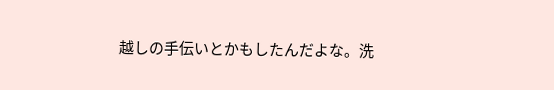越しの手伝いとかもしたんだよな。洗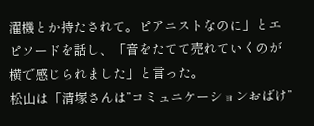濯機とか持たされて。ピアニストなのに」とエピソードを話し、「音をたてて売れていくのが横で感じられました」と言った。
松山は「清塚さんは”コミュニケーションおばけ”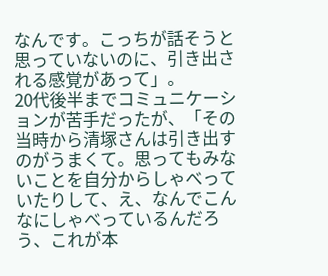なんです。こっちが話そうと思っていないのに、引き出される感覚があって」。
20代後半までコミュニケーションが苦手だったが、「その当時から清塚さんは引き出すのがうまくて。思ってもみないことを自分からしゃべっていたりして、え、なんでこんなにしゃべっているんだろう、これが本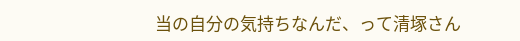当の自分の気持ちなんだ、って清塚さん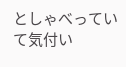としゃべっていて気付い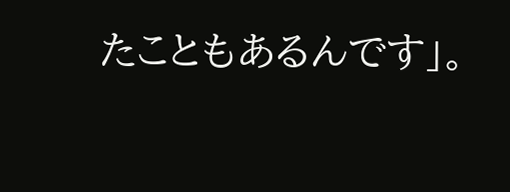たこともあるんです」。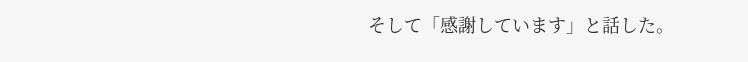そして「感謝しています」と話した。